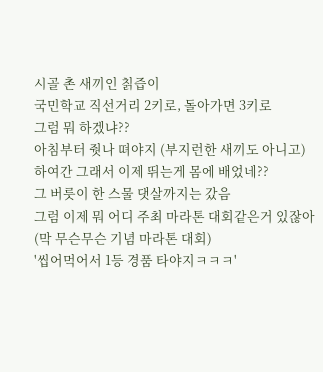시골 촌 새끼인 칡즙이
국민학교 직선거리 2키로, 돌아가면 3키로
그럼 뭐 하겠냐??
아침부터 줫나 뗘야지 (부지런한 새끼도 아니고)
하여간 그래서 이제 뛰는게 몸에 배었네??
그 버릇이 한 스물 댓살까지는 갔음
그럼 이제 뭐 어디 주최 마라톤 대회같은거 있잖아
(막 무슨무슨 기념 마라톤 대회)
'씹어먹어서 1등 경품 타야지ㅋㅋㅋ'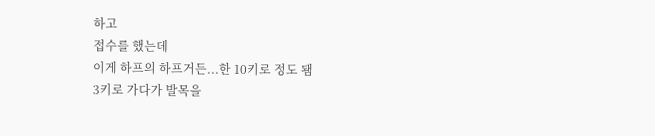하고
접수를 했는데
이게 하프의 하프거든...한 10키로 정도 됌
3키로 가다가 발목을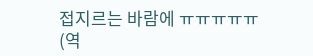접지르는 바람에 ㅠㅠㅠㅠㅠ
(역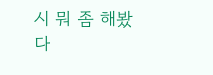시 뭐 좀 해봤다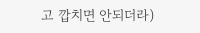고 깝치면 안되더라)